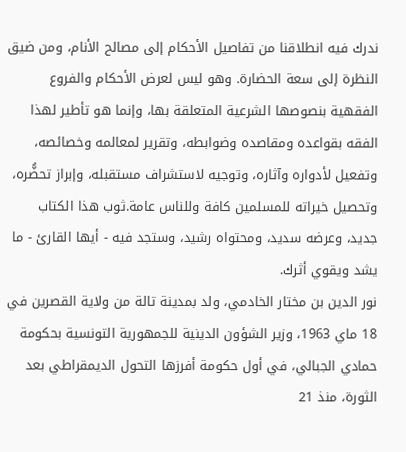ندرك فيه انطلاقنا من تفاصيل الأحكام إلى مصالح الأنام، ومن ضيق النظرة إلى سعة الحضارة. وهو ليس لعرض الأحكام والفروع الفقهية بنصوصها الشرعية المتعلقة بها، وإنما هو تأطير لهذا الفقه بقواعده ومقاصده وضوابطه، وتقرير لمعالمه وخصائصه، وتفعيل لأدواره وآثاره، وتوجيه لاستشراف مستقبله، وإبراز تحضُّره، وتحصيل خيراته للمسلمين كافة وللناس عامة.ثوب هذا الكتاب جديد، وعرضه سديد، ومحتواه رشيد، وستجد فيه - أيها القارئ - ما يشد ويقوي أثرك.
نور الدين بن مختار الخادمي، ولد بمدينة تالة من ولاية القصرين في 18 ماي 1963، وزير الشؤون الدينية للجمهورية التونسية بحكومة حمادي الجبالي، في أول حكومة أفرزها التحول الديمقراطي بعد الثورة، منذ 21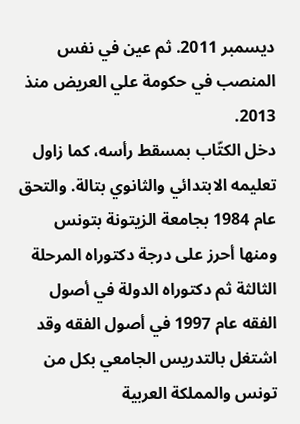ديسمبر 2011. ثم عين في نفس المنصب في حكومة علي العريض منذ 2013.
دخل الكتّاب بمسقط رأسه، كما زاول تعليمه الابتدائي والثانوي بتالة. والتحق عام 1984 بجامعة الزيتونة بتونس ومنها أحرز على درجة دكتوراه المرحلة الثالثة ثم دكتوراه الدولة في أصول الفقه عام 1997 في أصول الفقه وقد اشتغل بالتدريس الجامعي بكل من تونس والمملكة العربية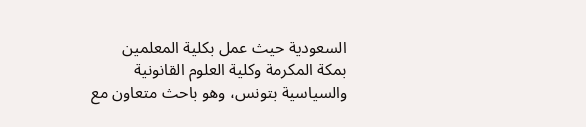السعودية حيث عمل بكلية المعلمين بمكة المكرمة وكلية العلوم القانونية والسياسية بتونس، وهو باحث متعاون مع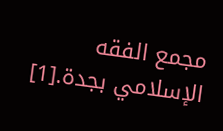مجمع الفقه الإسلامي بجدة.[1]